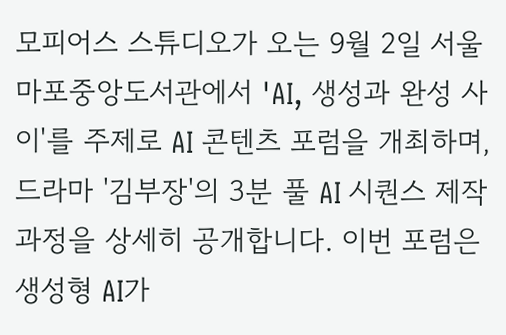모피어스 스튜디오가 오는 9월 2일 서울 마포중앙도서관에서 'AI, 생성과 완성 사이'를 주제로 AI 콘텐츠 포럼을 개최하며, 드라마 '김부장'의 3분 풀 AI 시퀀스 제작 과정을 상세히 공개합니다. 이번 포럼은 생성형 AI가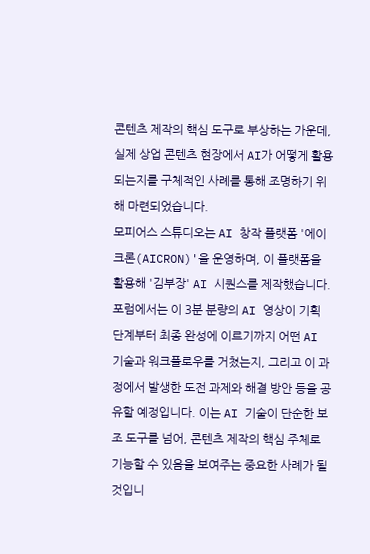콘텐츠 제작의 핵심 도구로 부상하는 가운데, 실제 상업 콘텐츠 현장에서 AI가 어떻게 활용되는지를 구체적인 사례를 통해 조명하기 위해 마련되었습니다.
모피어스 스튜디오는 AI 창작 플랫폼 '에이크론(AICRON)'을 운영하며, 이 플랫폼을 활용해 '김부장' AI 시퀀스를 제작했습니다. 포럼에서는 이 3분 분량의 AI 영상이 기획 단계부터 최종 완성에 이르기까지 어떤 AI 기술과 워크플로우를 거쳤는지, 그리고 이 과정에서 발생한 도전 과제와 해결 방안 등을 공유할 예정입니다. 이는 AI 기술이 단순한 보조 도구를 넘어, 콘텐츠 제작의 핵심 주체로 기능할 수 있음을 보여주는 중요한 사례가 될 것입니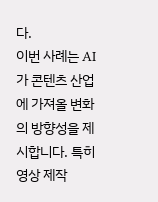다.
이번 사례는 AI가 콘텐츠 산업에 가져올 변화의 방향성을 제시합니다. 특히 영상 제작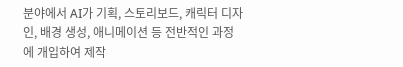분야에서 AI가 기획, 스토리보드, 캐릭터 디자인, 배경 생성, 애니메이션 등 전반적인 과정에 개입하여 제작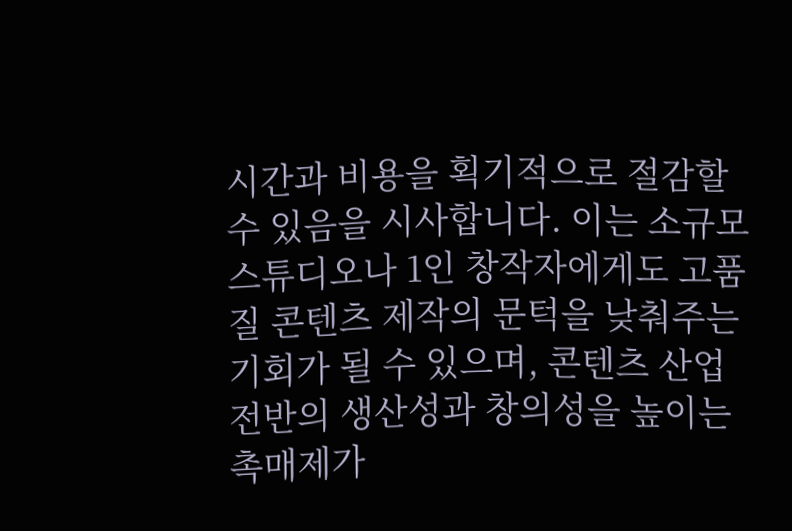시간과 비용을 획기적으로 절감할 수 있음을 시사합니다. 이는 소규모 스튜디오나 1인 창작자에게도 고품질 콘텐츠 제작의 문턱을 낮춰주는 기회가 될 수 있으며, 콘텐츠 산업 전반의 생산성과 창의성을 높이는 촉매제가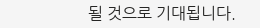될 것으로 기대됩니다.